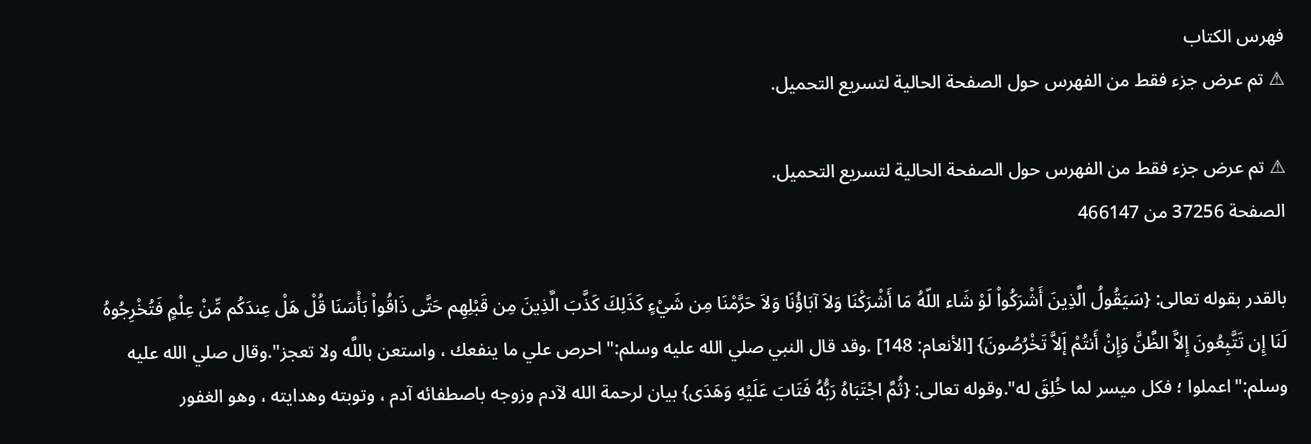فهرس الكتاب
⚠ تم عرض جزء فقط من الفهرس حول الصفحة الحالية لتسريع التحميل.

⚠ تم عرض جزء فقط من الفهرس حول الصفحة الحالية لتسريع التحميل.
الصفحة 37256 من 466147

بالقدر بقوله تعالى: {سَيَقُولُ الَّذِينَ أَشْرَكُواْ لَوْ شَاء اللّهُ مَا أَشْرَكْنَا وَلاَ آبَاؤُنَا وَلاَ حَرَّمْنَا مِن شَيْءٍ كَذَلِكَ كَذَّبَ الَّذِينَ مِن قَبْلِهِم حَتَّى ذَاقُواْ بَأْسَنَا قُلْ هَلْ عِندَكُم مِّنْ عِلْمٍ فَتُخْرِجُوهُ لَنَا إِن تَتَّبِعُونَ إِلاَّ الظَّنَّ وَإِنْ أَنتُمْ إَلاَّ تَخْرُصُونَ} [الأنعام: 148] .وقد قال النبي صلي الله عليه وسلم:"احرص علي ما ينفعك ، واستعن باللَّه ولا تعجز".وقال صلي الله عليه وسلم:"اعملوا ؛ فكل ميسر لما خُلِقَ له".وقوله تعالى: {ثُمَّ اجْتَبَاهُ رَبُّهُ فَتَابَ عَلَيْهِ وَهَدَى} بيان لرحمة الله لآدم وزوجه باصطفائه آدم ، وتوبته وهدايته ، وهو الغفور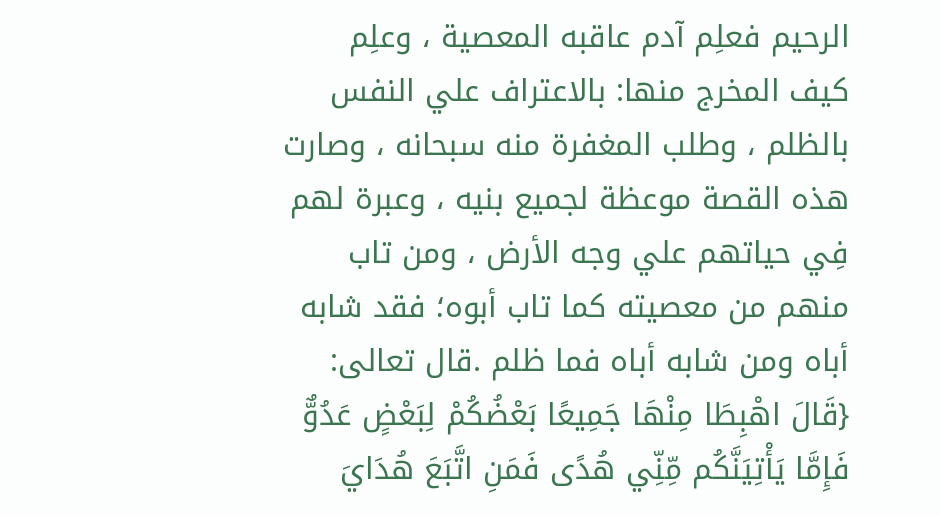الرحيم فعلِم آدم عاقبه المعصية ، وعلِم كيف المخرج منها: بالاعتراف علي النفس بالظلم ، وطلب المغفرة منه سبحانه ، وصارت هذه القصة موعظة لجميع بنيه ، وعبرة لهم فِي حياتهم علي وجه الأرض ، ومن تاب منهم من معصيته كما تاب أبوه؛ فقد شابه أباه ومن شابه أباه فما ظلم .قال تعالى: {قَالَ اهْبِطَا مِنْهَا جَمِيعًا بَعْضُكُمْ لِبَعْضٍ عَدُوٌّ فَإِمَّا يَأْتِيَنَّكُم مِّنِّي هُدًى فَمَنِ اتَّبَعَ هُدَايَ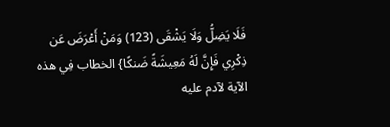فَلَا يَضِلُّ وَلَا يَشْقَى (123) وَمَنْ أَعْرَضَ عَن ذِكْرِي فَإِنَّ لَهُ مَعِيشَةً ضَنكًا} الخطاب فِي هذه الآية لآدم عليه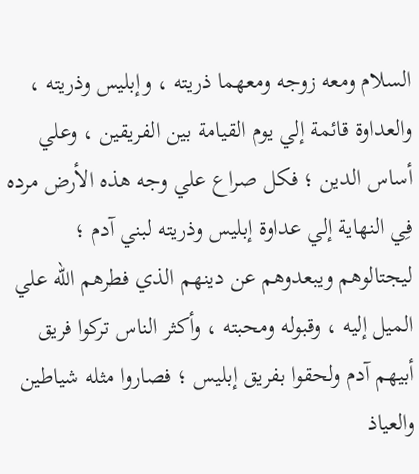السلام ومعه زوجه ومعهما ذريته ، وإبليس وذريته ، والعداوة قائمة إلي يوم القيامة بين الفريقين ، وعلي أساس الدين ؛ فكل صراع علي وجه هذه الأرض مرده فِي النهاية إلي عداوة إبليس وذريته لبني آدم ؛ ليجتالوهم ويبعدوهم عن دينهم الذي فطرهم الله علي الميل إليه ، وقبوله ومحبته ، وأكثر الناس تركوا فريق أبيهم آدم ولحقوا بفريق إبليس ؛ فصاروا مثله شياطين والعياذ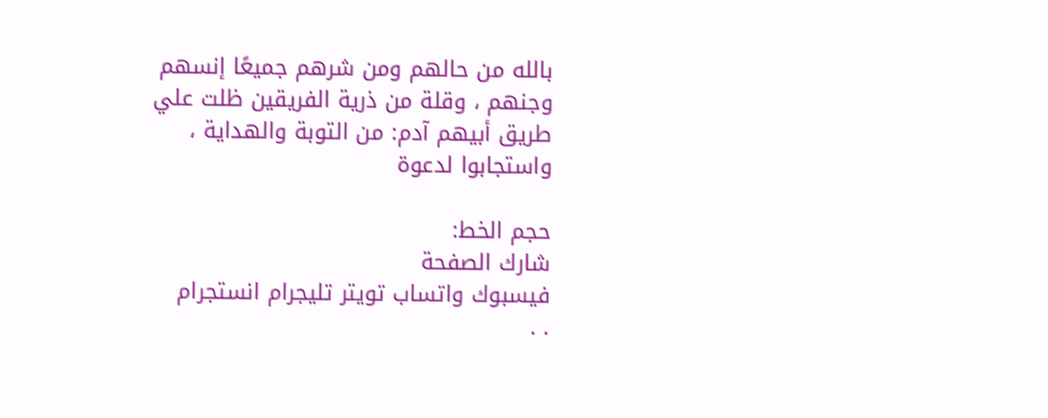بالله من حالهم ومن شرهم جميعًا إنسهم وجنهم ، وقلة من ذرية الفريقين ظلت علي طريق أبيهم آدم: من التوبة والهداية ، واستجابوا لدعوة

حجم الخط:
شارك الصفحة
فيسبوك واتساب تويتر تليجرام انستجرام
. .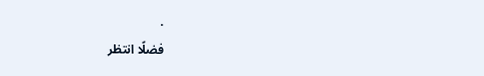.
فضلًا انتظر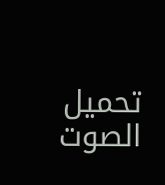تحميل الصوت